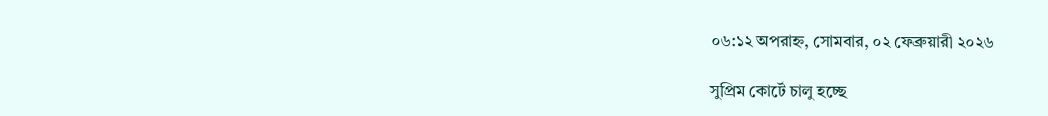০৬:১২ অপরাহ্ন, সোমবার, ০২ ফেব্রুয়ারী ২০২৬

সুপ্রিম কোর্টে চালু হচ্ছে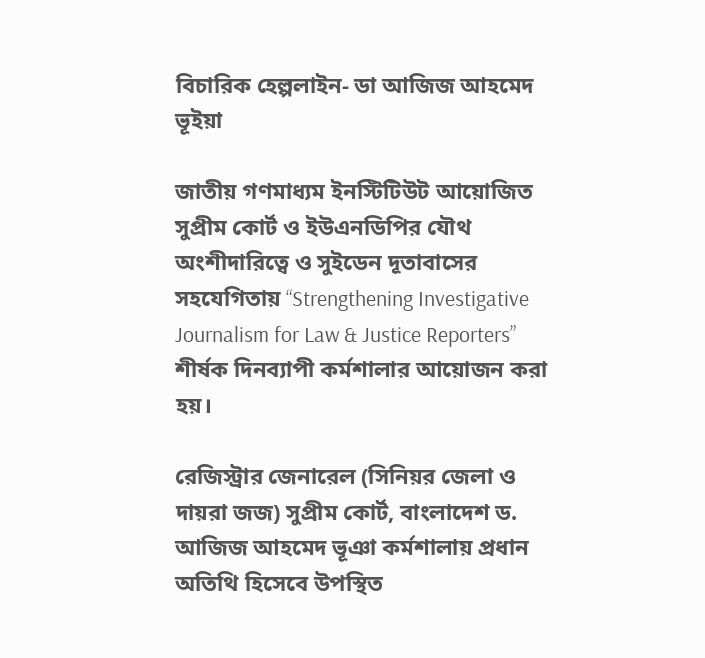বিচারিক হেল্পলাইন- ডা আজিজ আহমেদ ভূইয়া

জাতীয় গণমাধ্যম ইনস্টিটিউট আয়োজিত সুপ্রীম কোর্ট ও ইউএনডিপির যৌথ অংশীদারিত্বে ও সুইডেন দূতাবাসের সহযেগিতায় “Strengthening Investigative Journalism for Law & Justice Reporters” শীর্ষক দিনব্যাপী কর্মশালার আয়োজন করা হয়।

রেজিস্ট্রার জেনারেল (সিনিয়র জেলা ও দায়রা জজ) সুপ্রীম কোর্ট, বাংলাদেশ ড. আজিজ আহমেদ ভূঞা কর্মশালায় প্রধান অতিথি হিসেবে উপস্থিত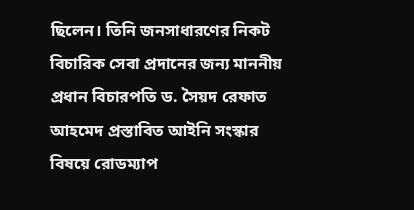ছিলেন। তিনি জনসাধারণের নিকট বিচারিক সেবা প্রদানের জন্য মাননীয় প্রধান বিচারপতি ড. সৈয়দ রেফাত আহমেদ প্রস্তাবিত আইনি সংস্কার বিষয়ে রোডম্যাপ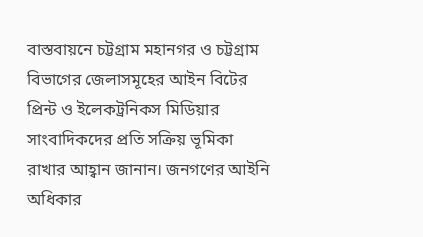বাস্তবায়নে চট্টগ্রাম মহানগর ও চট্টগ্রাম বিভাগের জেলাসমূহের আইন বিটের প্রিন্ট ও ইলেকট্রনিকস মিডিয়ার সাংবাদিকদের প্রতি সক্রিয় ভূমিকা রাখার আহ্বান জানান। জনগণের আইনি অধিকার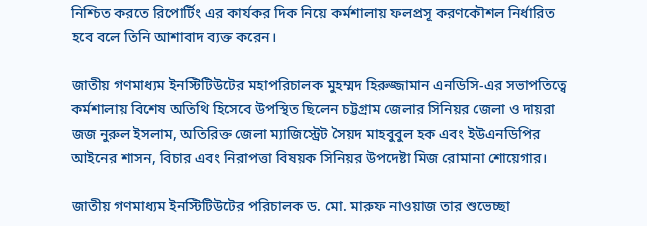নিশ্চিত করতে রিপোর্টিং এর কার্যকর দিক নিয়ে কর্মশালায় ফলপ্রসূ করণকৌশল নির্ধারিত হবে বলে তিনি আশাবাদ ব্যক্ত করেন।

জাতীয় গণমাধ্যম ইনস্টিটিউটের মহাপরিচালক মুহম্মদ হিরুজ্জামান এনডিসি-এর সভাপতিত্বে কর্মশালায় বিশেষ অতিথি হিসেবে উপস্থিত ছিলেন চট্টগ্রাম জেলার সিনিয়র জেলা ও দায়রা জজ নুরুল ইসলাম, অতিরিক্ত জেলা ম্যাজিস্ট্রেট সৈয়দ মাহবুবুল হক এবং ইউএনডিপির আইনের শাসন, বিচার এবং নিরাপত্তা বিষয়ক সিনিয়র উপদেষ্টা মিজ রোমানা শোয়েগার।

জাতীয় গণমাধ্যম ইনস্টিটিউটের পরিচালক ড. মো. মারুফ নাওয়াজ তার শুভেচ্ছা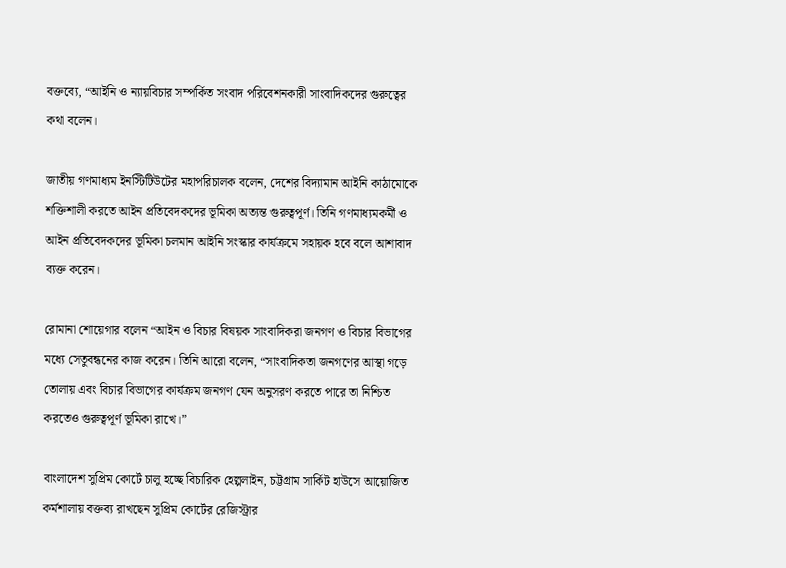বক্তব্যে, “আইনি ও ন্যায়বিচার সম্পর্কিত সংবাদ পরিবেশনকারী সাংবাদিকদের গুরুত্বের কথা বলেন।

জাতীয় গণমাধ্যম ইনস্টিটিউটের মহাপরিচালক বলেন, দেশের বিদ্যামান আইনি কাঠামোকে শক্তিশালী করতে আইন প্রতিবেদকদের ভূমিকা অত্যন্ত গুরুত্বপূর্ণ। তিনি গণমাধ্যমকর্মী ও আইন প্রতিবেদকদের ভূমিকা চলমান আইনি সংস্কার কার্যক্রমে সহায়ক হবে বলে আশাবাদ ব্যক্ত করেন।

রোমানা শোয়েগার বলেন “আইন ও বিচার বিষয়ক সাংবাদিকরা জনগণ ও বিচার বিভাগের মধ্যে সেতুবন্ধনের কাজ করেন। তিনি আরো বলেন, “সাংবাদিকতা জনগণের আস্থা গড়ে তোলায় এবং বিচার বিভাগের কার্যক্রম জনগণ যেন অনুসরণ করতে পারে তা নিশ্চিত করতেও গুরুত্বপূর্ণ ভূমিকা রাখে।”

বাংলাদেশ সুপ্রিম কোর্টে চালু হচ্ছে বিচারিক হেল্পলাইন, চট্টগ্রাম সার্কিট হাউসে আয়োজিত কর্মশালায় বক্তব্য রাখছেন সুপ্রিম কোর্টের রেজিস্ট্রার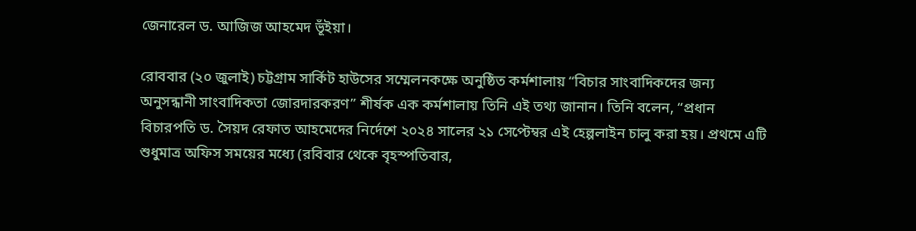জেনারেল ড. আজিজ আহমেদ ভূঁইয়া।

রোববার (২০ জুলাই) চট্টগ্রাম সার্কিট হাউসের সম্মেলনকক্ষে অনুষ্ঠিত কর্মশালায় “বিচার সাংবাদিকদের জন্য অনুসন্ধানী সাংবাদিকতা জোরদারকরণ” শীর্ষক এক কর্মশালায় তিনি এই তথ্য জানান। তিনি বলেন, “প্রধান বিচারপতি ড. সৈয়দ রেফাত আহমেদের নির্দেশে ২০২৪ সালের ২১ সেপ্টেম্বর এই হেল্পলাইন চালু করা হয়। প্রথমে এটি শুধুমাত্র অফিস সময়ের মধ্যে (রবিবার থেকে বৃহস্পতিবার,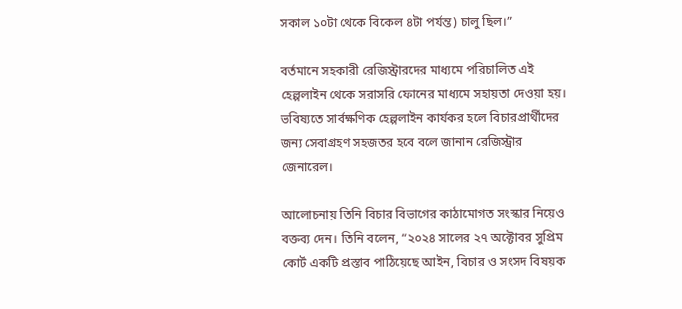সকাল ১০টা থেকে বিকেল ৪টা পর্যন্ত) চালু ছিল।”

বর্তমানে সহকারী রেজিস্ট্রারদের মাধ্যমে পরিচালিত এই হেল্পলাইন থেকে সরাসরি ফোনের মাধ্যমে সহায়তা দেওয়া হয়। ভবিষ্যতে সার্বক্ষণিক হেল্পলাইন কার্যকর হলে বিচারপ্রার্থীদের জন্য সেবাগ্রহণ সহজতর হবে বলে জানান রেজিস্ট্রার জেনারেল।

আলোচনায় তিনি বিচার বিভাগের কাঠামোগত সংস্কার নিয়েও বক্তব্য দেন। তিনি বলেন, “২০২৪ সালের ২৭ অক্টোবর সুপ্রিম কোর্ট একটি প্রস্তাব পাঠিয়েছে আইন, বিচার ও সংসদ বিষয়ক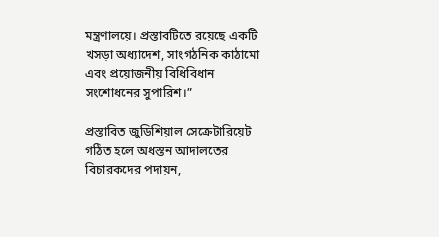মন্ত্রণালয়ে। প্রস্তাবটিতে রয়েছে একটি খসড়া অধ্যাদেশ, সাংগঠনিক কাঠামো এবং প্রয়োজনীয় বিধিবিধান সংশোধনের সুপারিশ।”

প্রস্তাবিত জুডিশিয়াল সেক্রেটারিয়েট গঠিত হলে অধস্তন আদালতের বিচারকদের পদায়ন,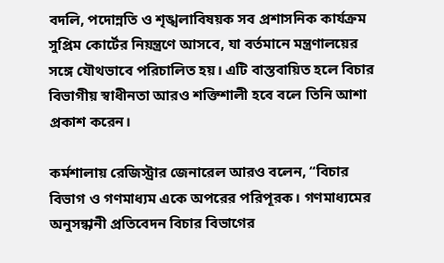বদলি, পদোন্নতি ও শৃঙ্খলাবিষয়ক সব প্রশাসনিক কার্যক্রম সুপ্রিম কোর্টের নিয়ন্ত্রণে আসবে, যা বর্তমানে মন্ত্রণালয়ের সঙ্গে যৌথভাবে পরিচালিত হয়। এটি বাস্তবায়িত হলে বিচার বিভাগীয় স্বাধীনতা আরও শক্তিশালী হবে বলে তিনি আশা প্রকাশ করেন।

কর্মশালায় রেজিস্ট্রার জেনারেল আরও বলেন, “বিচার বিভাগ ও গণমাধ্যম একে অপরের পরিপূরক। গণমাধ্যমের অনুসন্ধানী প্রতিবেদন বিচার বিভাগের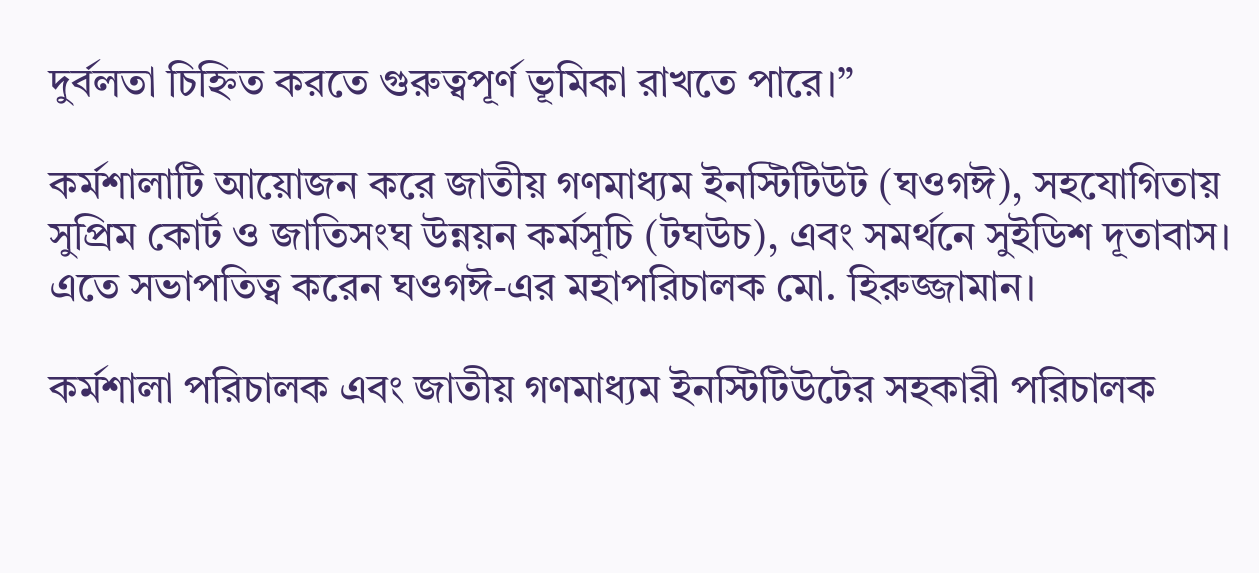দুর্বলতা চিহ্নিত করতে গুরুত্বপূর্ণ ভূমিকা রাখতে পারে।”

কর্মশালাটি আয়োজন করে জাতীয় গণমাধ্যম ইনস্টিটিউট (ঘওগঈ), সহযোগিতায় সুপ্রিম কোর্ট ও জাতিসংঘ উন্নয়ন কর্মসূচি (টঘউচ), এবং সমর্থনে সুইডিশ দূতাবাস। এতে সভাপতিত্ব করেন ঘওগঈ-এর মহাপরিচালক মো. হিরুজ্জামান।

কর্মশালা পরিচালক এবং জাতীয় গণমাধ্যম ইনস্টিটিউটের সহকারী পরিচালক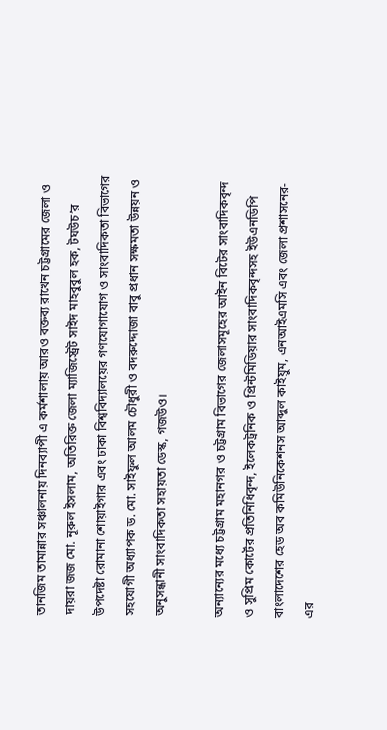তানজিম তামান্নার সঞ্চালনায় দিনব্যাপী এ কর্মশালায় আরও বক্তব্য রাখেন চট্টগ্রামের জেলা ও দায়রা জজ মো. নূরুল ইসলাম, অতিরিক্ত জেলা ম্যাজিস্ট্রেট সাইদ মাহবুবুল হক, টঘউচ’র উপদেষ্টা রোমানা শোয়াইগার এবং ঢাকা বিশ্ববিদ্যালয়ের গণযোগাযোগ ও সাংবাদিকতা বিভাগের সহযোগী অধ্যাপক ড. মো. সাইফুল আলম চৌধুরী ও বদরুদ্দোজা বাবু প্রধান সক্ষমতা উন্নয়ন ও অনুসন্ধানী সাংবাদিকতা সহায়তা ডেস্ক, গজউও।

অন্যান্যের মধ্যে চট্টগ্রাম মহানগর ও চট্টগ্রাম বিভাগের জেলাসমূহের আইন বিটের সাংবাদিকবৃন্দ ও সুপ্রিম কোর্টের প্রতিনিধিবৃন্দ, ইলেকট্রনিক ও প্রিন্টমিডিয়ার সাংবাদিকবৃন্দসহ ইউএনডিপি বাংলাদেশের হেড অব কমিউনিকেশনস আব্দুল কাইয়ুম, এনআইএমসি এবং জেলা প্রশাসনের-এর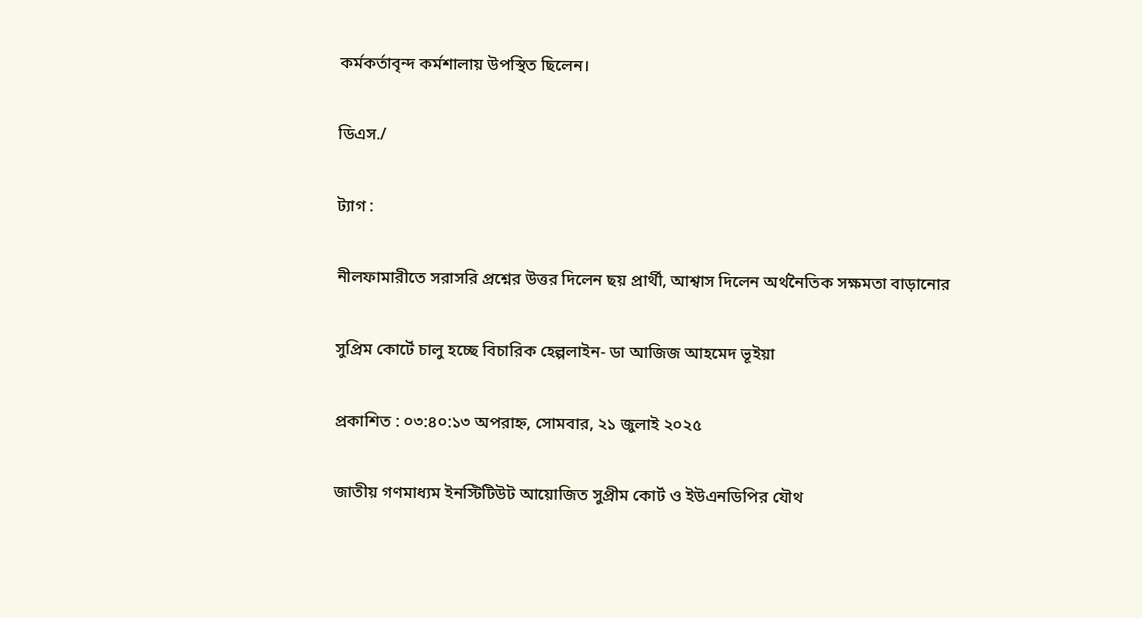কর্মকর্তাবৃন্দ কর্মশালায় উপস্থিত ছিলেন।

ডিএস./

ট্যাগ :

নীলফামারীতে সরাসরি প্রশ্নের উত্তর দিলেন ছয় প্রার্থী, আশ্বাস দিলেন অর্থনৈতিক সক্ষমতা বাড়ানোর

সুপ্রিম কোর্টে চালু হচ্ছে বিচারিক হেল্পলাইন- ডা আজিজ আহমেদ ভূইয়া

প্রকাশিত : ০৩:৪০:১৩ অপরাহ্ন, সোমবার, ২১ জুলাই ২০২৫

জাতীয় গণমাধ্যম ইনস্টিটিউট আয়োজিত সুপ্রীম কোর্ট ও ইউএনডিপির যৌথ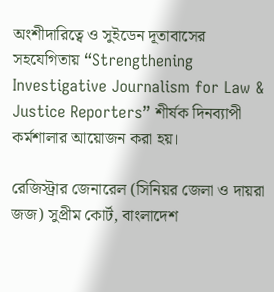অংশীদারিত্বে ও সুইডেন দূতাবাসের সহযেগিতায় “Strengthening Investigative Journalism for Law & Justice Reporters” শীর্ষক দিনব্যাপী কর্মশালার আয়োজন করা হয়।

রেজিস্ট্রার জেনারেল (সিনিয়র জেলা ও দায়রা জজ) সুপ্রীম কোর্ট, বাংলাদেশ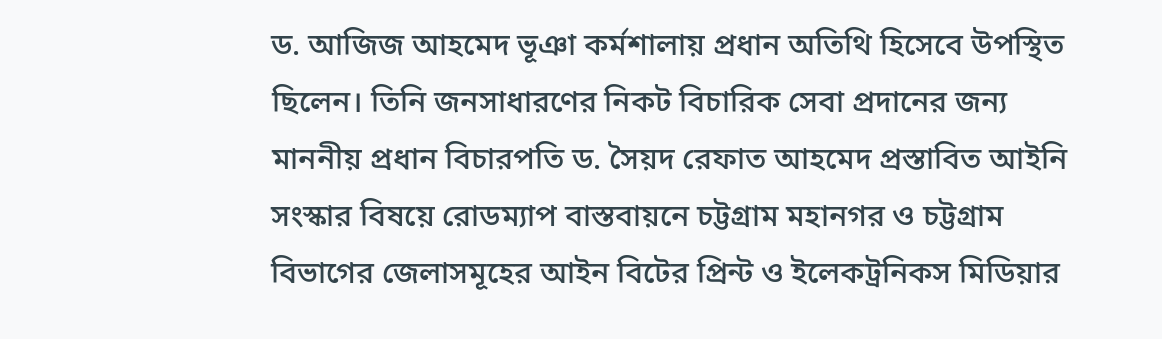ড. আজিজ আহমেদ ভূঞা কর্মশালায় প্রধান অতিথি হিসেবে উপস্থিত ছিলেন। তিনি জনসাধারণের নিকট বিচারিক সেবা প্রদানের জন্য মাননীয় প্রধান বিচারপতি ড. সৈয়দ রেফাত আহমেদ প্রস্তাবিত আইনি সংস্কার বিষয়ে রোডম্যাপ বাস্তবায়নে চট্টগ্রাম মহানগর ও চট্টগ্রাম বিভাগের জেলাসমূহের আইন বিটের প্রিন্ট ও ইলেকট্রনিকস মিডিয়ার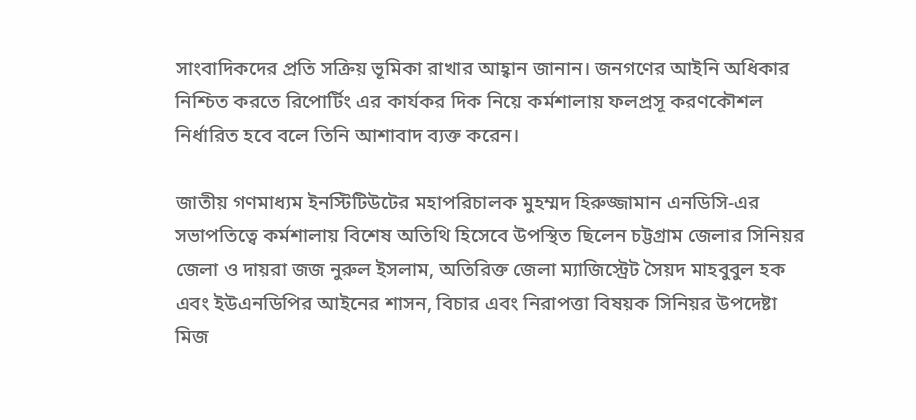সাংবাদিকদের প্রতি সক্রিয় ভূমিকা রাখার আহ্বান জানান। জনগণের আইনি অধিকার নিশ্চিত করতে রিপোর্টিং এর কার্যকর দিক নিয়ে কর্মশালায় ফলপ্রসূ করণকৌশল নির্ধারিত হবে বলে তিনি আশাবাদ ব্যক্ত করেন।

জাতীয় গণমাধ্যম ইনস্টিটিউটের মহাপরিচালক মুহম্মদ হিরুজ্জামান এনডিসি-এর সভাপতিত্বে কর্মশালায় বিশেষ অতিথি হিসেবে উপস্থিত ছিলেন চট্টগ্রাম জেলার সিনিয়র জেলা ও দায়রা জজ নুরুল ইসলাম, অতিরিক্ত জেলা ম্যাজিস্ট্রেট সৈয়দ মাহবুবুল হক এবং ইউএনডিপির আইনের শাসন, বিচার এবং নিরাপত্তা বিষয়ক সিনিয়র উপদেষ্টা মিজ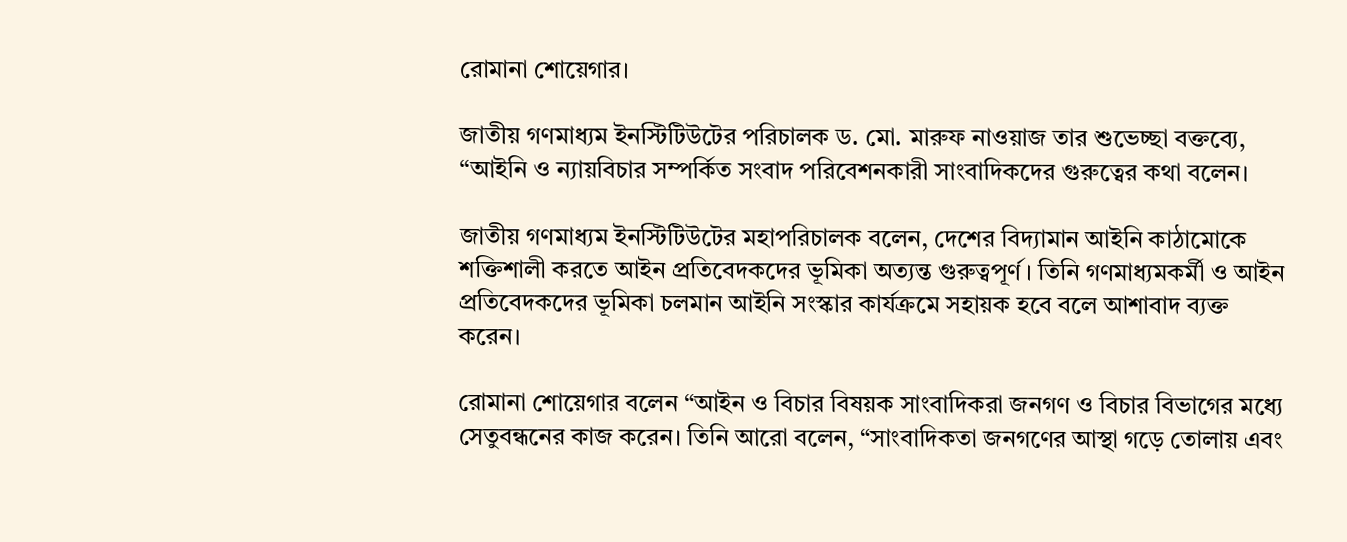রোমানা শোয়েগার।

জাতীয় গণমাধ্যম ইনস্টিটিউটের পরিচালক ড. মো. মারুফ নাওয়াজ তার শুভেচ্ছা বক্তব্যে, “আইনি ও ন্যায়বিচার সম্পর্কিত সংবাদ পরিবেশনকারী সাংবাদিকদের গুরুত্বের কথা বলেন।

জাতীয় গণমাধ্যম ইনস্টিটিউটের মহাপরিচালক বলেন, দেশের বিদ্যামান আইনি কাঠামোকে শক্তিশালী করতে আইন প্রতিবেদকদের ভূমিকা অত্যন্ত গুরুত্বপূর্ণ। তিনি গণমাধ্যমকর্মী ও আইন প্রতিবেদকদের ভূমিকা চলমান আইনি সংস্কার কার্যক্রমে সহায়ক হবে বলে আশাবাদ ব্যক্ত করেন।

রোমানা শোয়েগার বলেন “আইন ও বিচার বিষয়ক সাংবাদিকরা জনগণ ও বিচার বিভাগের মধ্যে সেতুবন্ধনের কাজ করেন। তিনি আরো বলেন, “সাংবাদিকতা জনগণের আস্থা গড়ে তোলায় এবং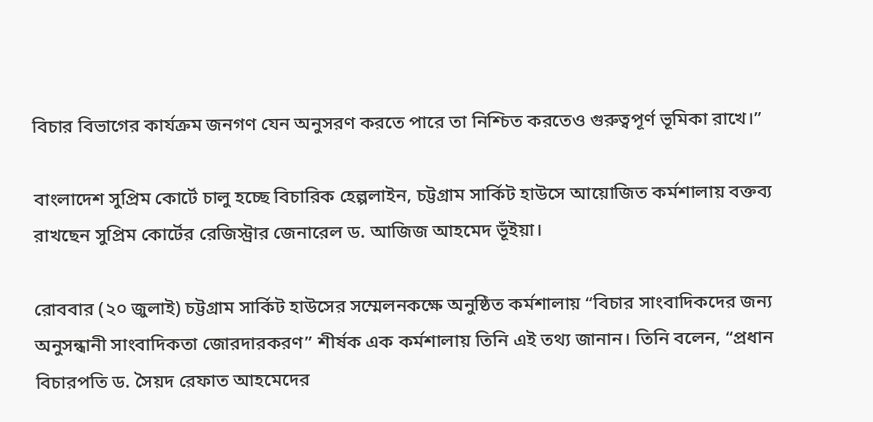বিচার বিভাগের কার্যক্রম জনগণ যেন অনুসরণ করতে পারে তা নিশ্চিত করতেও গুরুত্বপূর্ণ ভূমিকা রাখে।”

বাংলাদেশ সুপ্রিম কোর্টে চালু হচ্ছে বিচারিক হেল্পলাইন, চট্টগ্রাম সার্কিট হাউসে আয়োজিত কর্মশালায় বক্তব্য রাখছেন সুপ্রিম কোর্টের রেজিস্ট্রার জেনারেল ড. আজিজ আহমেদ ভূঁইয়া।

রোববার (২০ জুলাই) চট্টগ্রাম সার্কিট হাউসের সম্মেলনকক্ষে অনুষ্ঠিত কর্মশালায় “বিচার সাংবাদিকদের জন্য অনুসন্ধানী সাংবাদিকতা জোরদারকরণ” শীর্ষক এক কর্মশালায় তিনি এই তথ্য জানান। তিনি বলেন, “প্রধান বিচারপতি ড. সৈয়দ রেফাত আহমেদের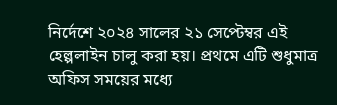নির্দেশে ২০২৪ সালের ২১ সেপ্টেম্বর এই হেল্পলাইন চালু করা হয়। প্রথমে এটি শুধুমাত্র অফিস সময়ের মধ্যে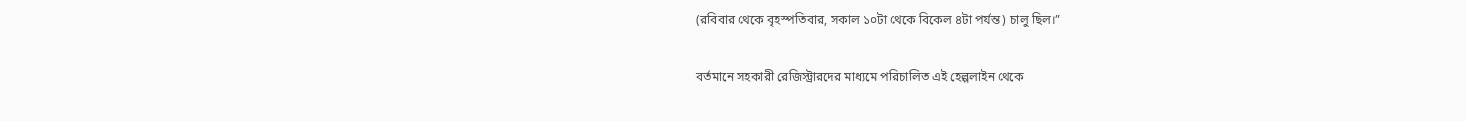(রবিবার থেকে বৃহস্পতিবার, সকাল ১০টা থেকে বিকেল ৪টা পর্যন্ত) চালু ছিল।”

বর্তমানে সহকারী রেজিস্ট্রারদের মাধ্যমে পরিচালিত এই হেল্পলাইন থেকে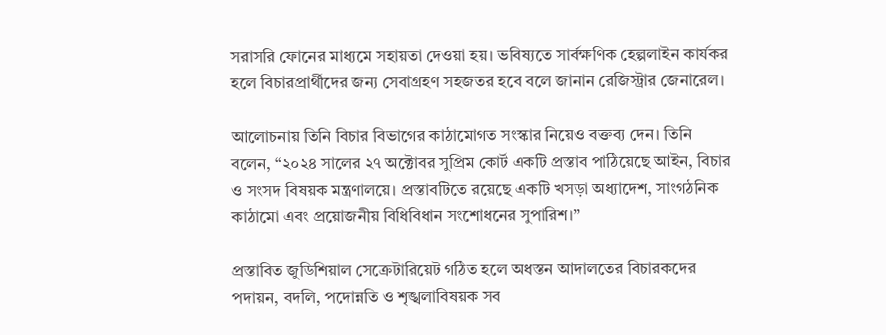সরাসরি ফোনের মাধ্যমে সহায়তা দেওয়া হয়। ভবিষ্যতে সার্বক্ষণিক হেল্পলাইন কার্যকর হলে বিচারপ্রার্থীদের জন্য সেবাগ্রহণ সহজতর হবে বলে জানান রেজিস্ট্রার জেনারেল।

আলোচনায় তিনি বিচার বিভাগের কাঠামোগত সংস্কার নিয়েও বক্তব্য দেন। তিনি বলেন, “২০২৪ সালের ২৭ অক্টোবর সুপ্রিম কোর্ট একটি প্রস্তাব পাঠিয়েছে আইন, বিচার ও সংসদ বিষয়ক মন্ত্রণালয়ে। প্রস্তাবটিতে রয়েছে একটি খসড়া অধ্যাদেশ, সাংগঠনিক কাঠামো এবং প্রয়োজনীয় বিধিবিধান সংশোধনের সুপারিশ।”

প্রস্তাবিত জুডিশিয়াল সেক্রেটারিয়েট গঠিত হলে অধস্তন আদালতের বিচারকদের পদায়ন, বদলি, পদোন্নতি ও শৃঙ্খলাবিষয়ক সব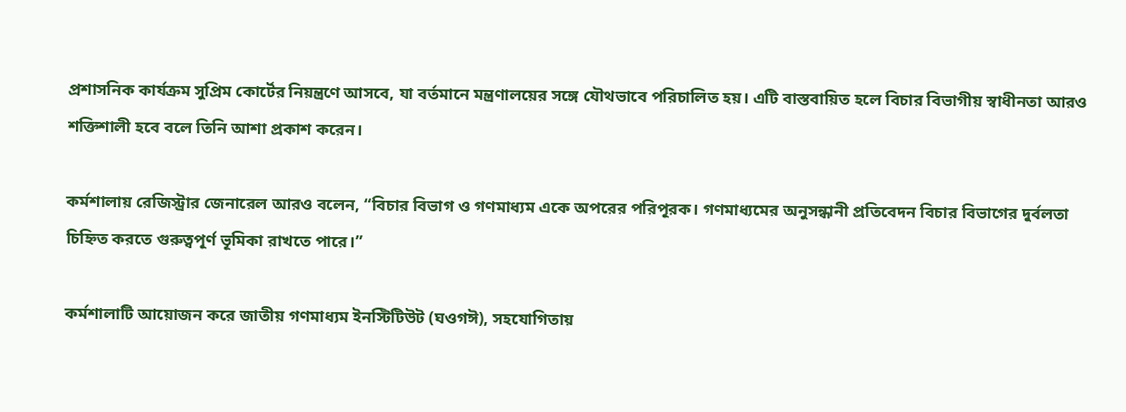প্রশাসনিক কার্যক্রম সুপ্রিম কোর্টের নিয়ন্ত্রণে আসবে, যা বর্তমানে মন্ত্রণালয়ের সঙ্গে যৌথভাবে পরিচালিত হয়। এটি বাস্তবায়িত হলে বিচার বিভাগীয় স্বাধীনতা আরও শক্তিশালী হবে বলে তিনি আশা প্রকাশ করেন।

কর্মশালায় রেজিস্ট্রার জেনারেল আরও বলেন, “বিচার বিভাগ ও গণমাধ্যম একে অপরের পরিপূরক। গণমাধ্যমের অনুসন্ধানী প্রতিবেদন বিচার বিভাগের দুর্বলতা চিহ্নিত করতে গুরুত্বপূর্ণ ভূমিকা রাখতে পারে।”

কর্মশালাটি আয়োজন করে জাতীয় গণমাধ্যম ইনস্টিটিউট (ঘওগঈ), সহযোগিতায়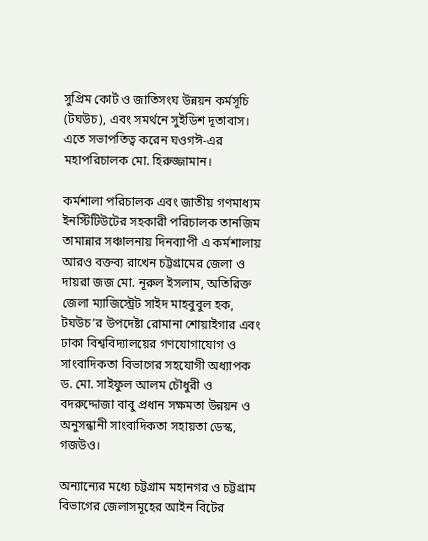সুপ্রিম কোর্ট ও জাতিসংঘ উন্নয়ন কর্মসূচি (টঘউচ), এবং সমর্থনে সুইডিশ দূতাবাস। এতে সভাপতিত্ব করেন ঘওগঈ-এর মহাপরিচালক মো. হিরুজ্জামান।

কর্মশালা পরিচালক এবং জাতীয় গণমাধ্যম ইনস্টিটিউটের সহকারী পরিচালক তানজিম তামান্নার সঞ্চালনায় দিনব্যাপী এ কর্মশালায় আরও বক্তব্য রাখেন চট্টগ্রামের জেলা ও দায়রা জজ মো. নূরুল ইসলাম, অতিরিক্ত জেলা ম্যাজিস্ট্রেট সাইদ মাহবুবুল হক, টঘউচ’র উপদেষ্টা রোমানা শোয়াইগার এবং ঢাকা বিশ্ববিদ্যালয়ের গণযোগাযোগ ও সাংবাদিকতা বিভাগের সহযোগী অধ্যাপক ড. মো. সাইফুল আলম চৌধুরী ও বদরুদ্দোজা বাবু প্রধান সক্ষমতা উন্নয়ন ও অনুসন্ধানী সাংবাদিকতা সহায়তা ডেস্ক, গজউও।

অন্যান্যের মধ্যে চট্টগ্রাম মহানগর ও চট্টগ্রাম বিভাগের জেলাসমূহের আইন বিটের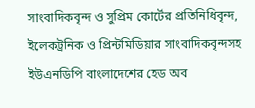সাংবাদিকবৃন্দ ও সুপ্রিম কোর্টের প্রতিনিধিবৃন্দ, ইলেকট্রনিক ও প্রিন্টমিডিয়ার সাংবাদিকবৃন্দসহ ইউএনডিপি বাংলাদেশের হেড অব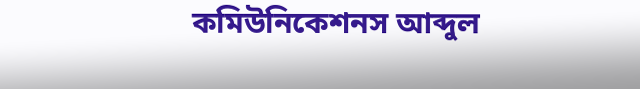কমিউনিকেশনস আব্দুল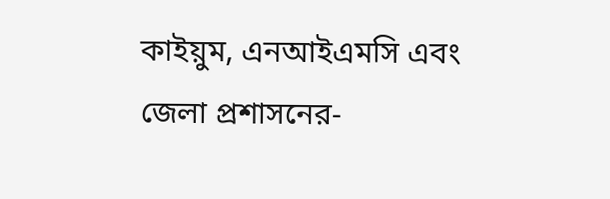কাইয়ুম, এনআইএমসি এবং জেলা প্রশাসনের-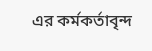এর কর্মকর্তাবৃন্দ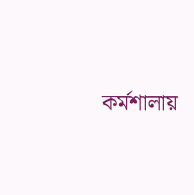কর্মশালায়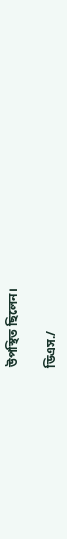উপস্থিত ছিলেন।

ডিএস./